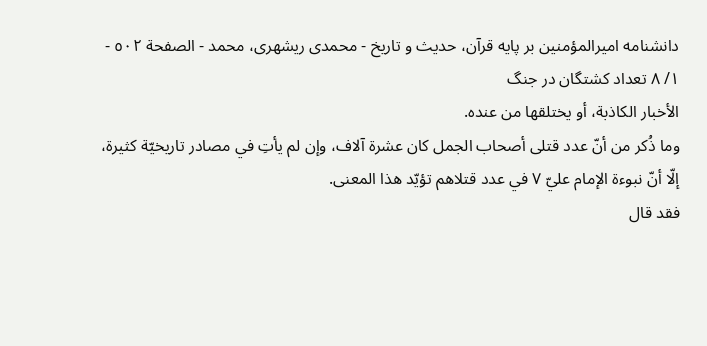دانشنامه اميرالمؤمنين بر پايه قرآن، حديث و تاريخ - محمدی ریشهری، محمد - الصفحة ٥٠٢ - ١/ ٨ تعداد كشتگان در جنگ
الأخبار الكاذبة، أو يختلقها من عنده.
وما ذُكر من أنّ عدد قتلى أصحاب الجمل كان عشرة آلاف، وإن لم يأتِ في مصادر تاريخيّة كثيرة، إلّا أنّ نبوءة الإمام عليّ ٧ في عدد قتلاهم تؤيّد هذا المعنى.
فقد قال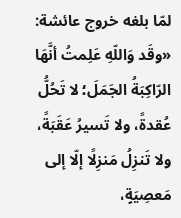لمّا بلغه خروج عائشة:
«وقَد وَاللّهِ عَلِمتُ أنَّهَا الرّاكِبَةُ الجَمَلَ؛ لا تَحُلُّ عُقدةً، ولا تَسيرُ عَقَبَةً، ولا تَنزِلُ مَنزِلًا إلّا إلى مَعصِيَةٍ،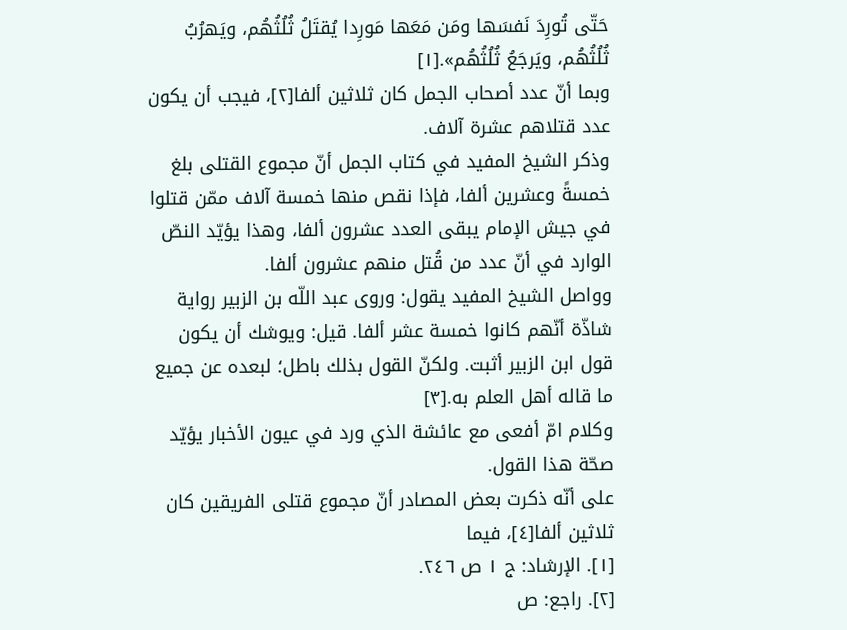حَتّى تُورِدَ نَفسَها ومَن مَعَها مَورِدا يُقتَلُ ثُلُثُهُم، ويَهرُبُ ثُلُثُهُم، ويَرجَعُ ثُلُثُهُم».[١]
وبما أنّ عدد أصحاب الجمل كان ثلاثين ألفا[٢]، فيجب أن يكون عدد قتلاهم عشرة آلاف.
وذكر الشيخ المفيد في كتاب الجمل أنّ مجموع القتلى بلغ خمسةً وعشرين ألفا، فإذا نقص منها خمسة آلاف ممّن قتلوا في جيش الإمام يبقى العدد عشرون ألفا، وهذا يؤيّد النصّ الوارد في أنّ عدد من قُتل منهم عشرون ألفا.
وواصل الشيخ المفيد يقول: وروى عبد اللّه بن الزبير رواية شاذّة أنّهم كانوا خمسة عشر ألفا. قيل: ويوشك أن يكون قول ابن الزبير أثبت. ولكنّ القول بذلك باطل؛ لبعده عن جميع ما قاله أهل العلم به.[٣]
وكلام امّ أفعى مع عائشة الذي ورد في عيون الأخبار يؤيّد صحّة هذا القول.
على أنّه ذكرت بعض المصادر أنّ مجموع قتلى الفريقين كان ثلاثين ألفا[٤]، فيما
[١]. الإرشاد: ج ١ ص ٢٤٦.
[٢]. راجع: ص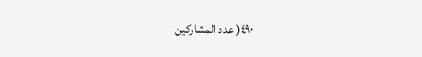٤٩٠( عدد المشاركين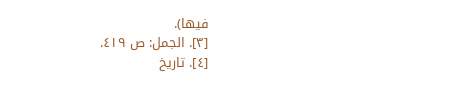فيها).
[٣]. الجمل: ص ٤١٩.
[٤]. تاريخ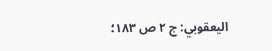اليعقوبي: ج ٢ ص ١٨٣؛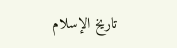تاريخ الإسلام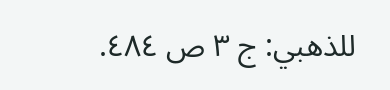للذهبي: ج ٣ ص ٤٨٤.